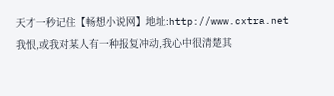天才一秒记住【畅想小说网】地址:http://www.cxtra.net
我恨,或我对某人有一种报复冲动,我心中很清楚其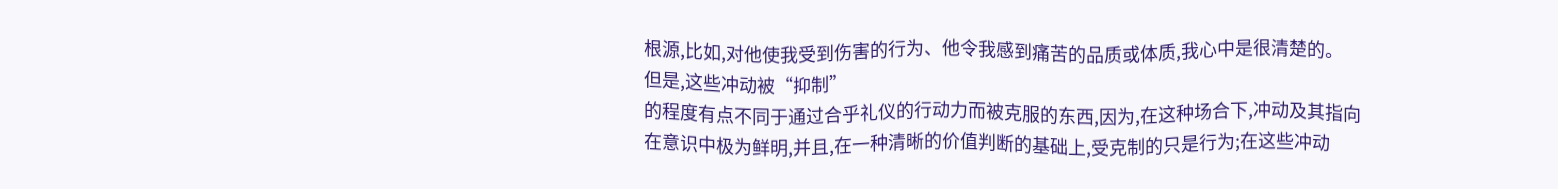根源,比如,对他使我受到伤害的行为、他令我感到痛苦的品质或体质,我心中是很清楚的。
但是,这些冲动被“抑制”
的程度有点不同于通过合乎礼仪的行动力而被克服的东西,因为,在这种场合下,冲动及其指向在意识中极为鲜明,并且,在一种清晰的价值判断的基础上,受克制的只是行为;在这些冲动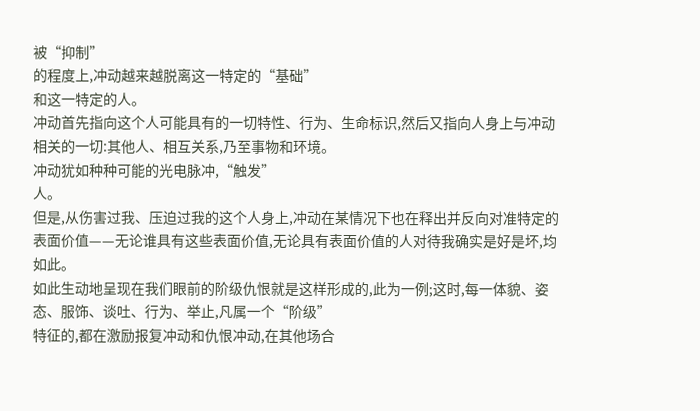被“抑制”
的程度上,冲动越来越脱离这一特定的“基础”
和这一特定的人。
冲动首先指向这个人可能具有的一切特性、行为、生命标识,然后又指向人身上与冲动相关的一切:其他人、相互关系,乃至事物和环境。
冲动犹如种种可能的光电脉冲,“触发”
人。
但是,从伤害过我、压迫过我的这个人身上,冲动在某情况下也在释出并反向对准特定的表面价值——无论谁具有这些表面价值,无论具有表面价值的人对待我确实是好是坏,均如此。
如此生动地呈现在我们眼前的阶级仇恨就是这样形成的,此为一例;这时,每一体貌、姿态、服饰、谈吐、行为、举止,凡属一个“阶级”
特征的,都在激励报复冲动和仇恨冲动,在其他场合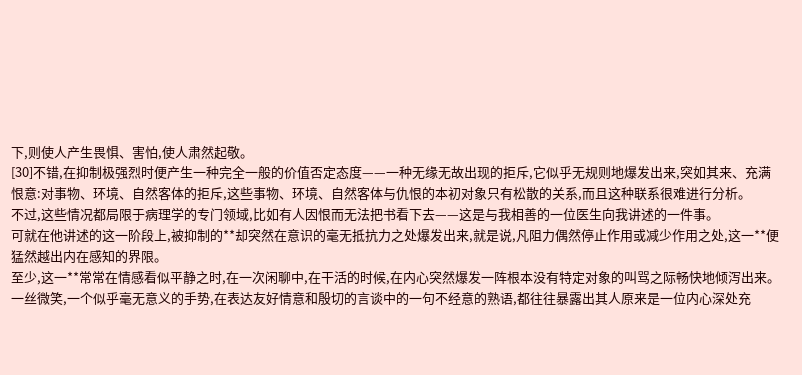下,则使人产生畏惧、害怕,使人肃然起敬。
[30]不错,在抑制极强烈时便产生一种完全一般的价值否定态度——一种无缘无故出现的拒斥,它似乎无规则地爆发出来,突如其来、充满恨意:对事物、环境、自然客体的拒斥,这些事物、环境、自然客体与仇恨的本初对象只有松散的关系,而且这种联系很难进行分析。
不过,这些情况都局限于病理学的专门领域,比如有人因恨而无法把书看下去——这是与我相善的一位医生向我讲述的一件事。
可就在他讲述的这一阶段上,被抑制的**却突然在意识的毫无抵抗力之处爆发出来,就是说,凡阻力偶然停止作用或减少作用之处,这一**便猛然越出内在感知的界限。
至少,这一**常常在情感看似平静之时,在一次闲聊中,在干活的时候,在内心突然爆发一阵根本没有特定对象的叫骂之际畅快地倾泻出来。
一丝微笑,一个似乎毫无意义的手势,在表达友好情意和殷切的言谈中的一句不经意的熟语,都往往暴露出其人原来是一位内心深处充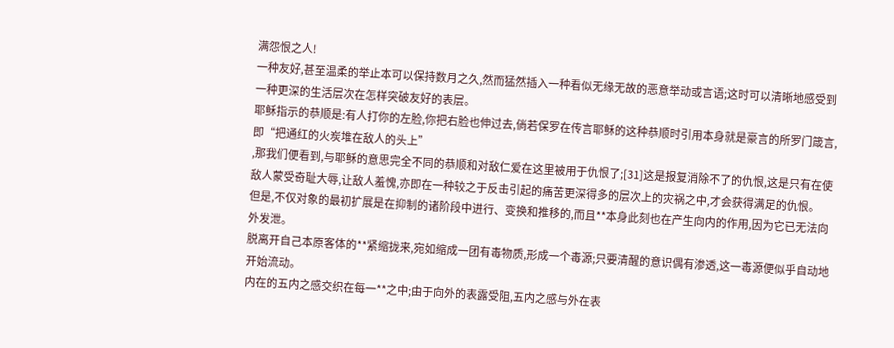满怨恨之人!
一种友好,甚至温柔的举止本可以保持数月之久,然而猛然插入一种看似无缘无故的恶意举动或言语;这时可以清晰地感受到一种更深的生活层次在怎样突破友好的表层。
耶稣指示的恭顺是:有人打你的左脸,你把右脸也伸过去,倘若保罗在传言耶稣的这种恭顺时引用本身就是豪言的所罗门箴言,即“把通红的火炭堆在敌人的头上”
,那我们便看到,与耶稣的意思完全不同的恭顺和对敌仁爱在这里被用于仇恨了;[31]这是报复消除不了的仇恨,这是只有在使敌人蒙受奇耻大辱,让敌人羞愧,亦即在一种较之于反击引起的痛苦更深得多的层次上的灾祸之中,才会获得满足的仇恨。
但是,不仅对象的最初扩展是在抑制的诸阶段中进行、变换和推移的,而且**本身此刻也在产生向内的作用,因为它已无法向外发泄。
脱离开自己本原客体的**紧缩拢来,宛如缩成一团有毒物质,形成一个毒源;只要清醒的意识偶有渗透,这一毒源便似乎自动地开始流动。
内在的五内之感交织在每一**之中;由于向外的表露受阻,五内之感与外在表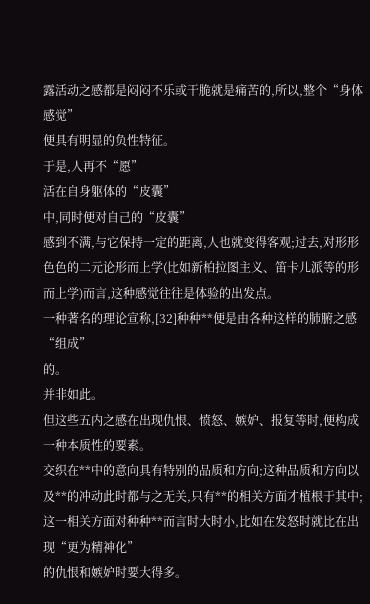露活动之感都是闷闷不乐或干脆就是痛苦的,所以,整个“身体感觉”
便具有明显的负性特征。
于是,人再不“愿”
活在自身躯体的“皮囊”
中,同时便对自己的“皮囊”
感到不满,与它保持一定的距离,人也就变得客观;过去,对形形色色的二元论形而上学(比如新柏拉图主义、笛卡儿派等的形而上学)而言,这种感觉往往是体验的出发点。
一种著名的理论宣称,[32]种种**便是由各种这样的肺腑之感“组成”
的。
并非如此。
但这些五内之感在出现仇恨、愤怒、嫉妒、报复等时,便构成一种本质性的要素。
交织在**中的意向具有特别的品质和方向;这种品质和方向以及**的冲动此时都与之无关,只有**的相关方面才植根于其中;这一相关方面对种种**而言时大时小,比如在发怒时就比在出现“更为精神化”
的仇恨和嫉妒时要大得多。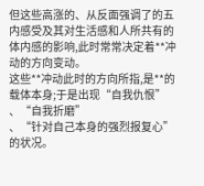但这些高涨的、从反面强调了的五内感受及其对生活感和人所共有的体内感的影响,此时常常决定着**冲动的方向变动。
这些**冲动此时的方向所指,是**的载体本身;于是出现“自我仇恨”
、“自我折磨”
、“针对自己本身的强烈报复心”
的状况。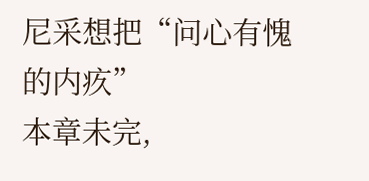尼采想把“问心有愧的内疚”
本章未完,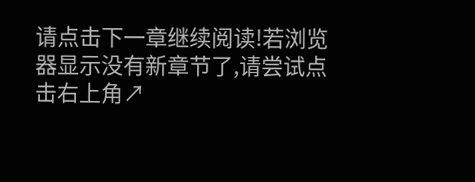请点击下一章继续阅读!若浏览器显示没有新章节了,请尝试点击右上角↗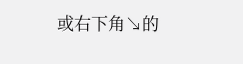或右下角↘的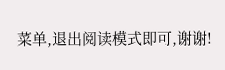菜单,退出阅读模式即可,谢谢!